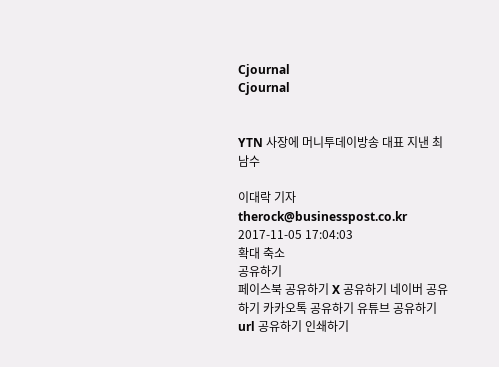Cjournal
Cjournal


YTN 사장에 머니투데이방송 대표 지낸 최남수

이대락 기자 therock@businesspost.co.kr 2017-11-05 17:04:03
확대 축소
공유하기
페이스북 공유하기 X 공유하기 네이버 공유하기 카카오톡 공유하기 유튜브 공유하기 url 공유하기 인쇄하기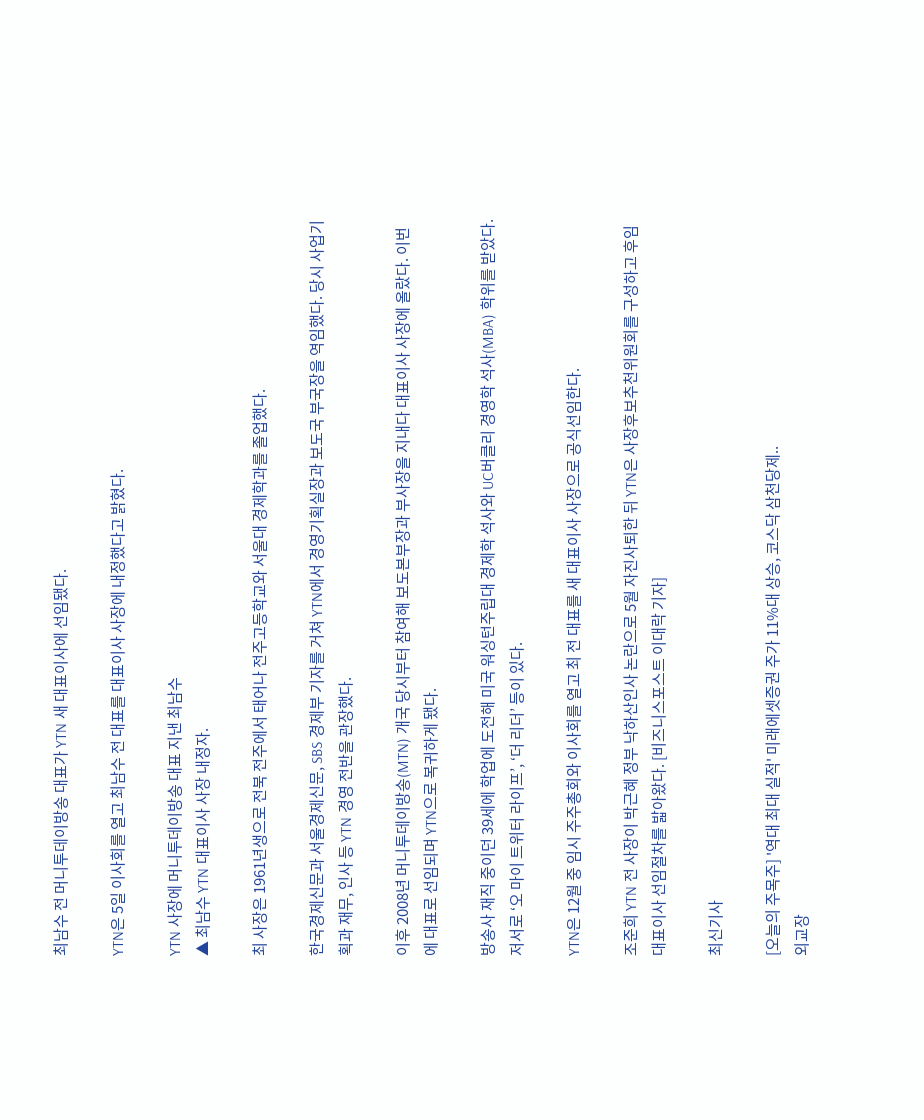최남수 전 머니투데이방송 대표가 YTN 새 대표이사에 선임됐다.

YTN은 5일 이사회를 열고 최남수 전 대표를 대표이사 사장에 내정했다고 밝혔다.

YTN 사장에 머니투데이방송 대표 지낸 최남수
▲ 최남수 YTN 대표이사 사장 내정자.

최 사장은 1961년생으로 전북 전주에서 태어나 전주고등학교와 서울대 경제학과를 졸업했다.

한국경제신문과 서울경제신문, SBS 경제부 기자를 거쳐 YTN에서 경영기획실장과 보도국 부국장을 역임했다. 당시 사업기획과 재무, 인사 등 YTN 경영 전반을 관장했다.

이후 2008년 머니투데이방송(MTN) 개국 당시부터 참여해 보도본부장과 부사장을 지내다 대표이사 사장에 올랐다. 이번에 대표로 선임되며 YTN으로 복귀하게 됐다.

방송사 재직 중이던 39세에 학업에 도전해 미국 워싱턴주립대 경제학 석사와 UC버클리 경영학 석사(MBA) 학위를 받았다. 저서로 ‘오 마이 트위터 라이프’, ‘더 리더’ 등이 있다.

YTN은 12월 중 임시 주주총회와 이사회를 열고 최 전 대표를 새 대표이사 사장으로 공식선임한다.

조준희 YTN 전 사장이 박근혜 정부 낙하산인사 논란으로 5월 자진사퇴한 뒤 YTN은 사장후보추천위원회를 구성하고 후임 대표이사 선임절차를 밟아왔다. [비즈니스포스트 이대락 기자]

최신기사

[오늘의 주목주] '역대 최대 실적' 미래에셋증권 주가 11%대 상승, 코스닥 삼천당제..
외교장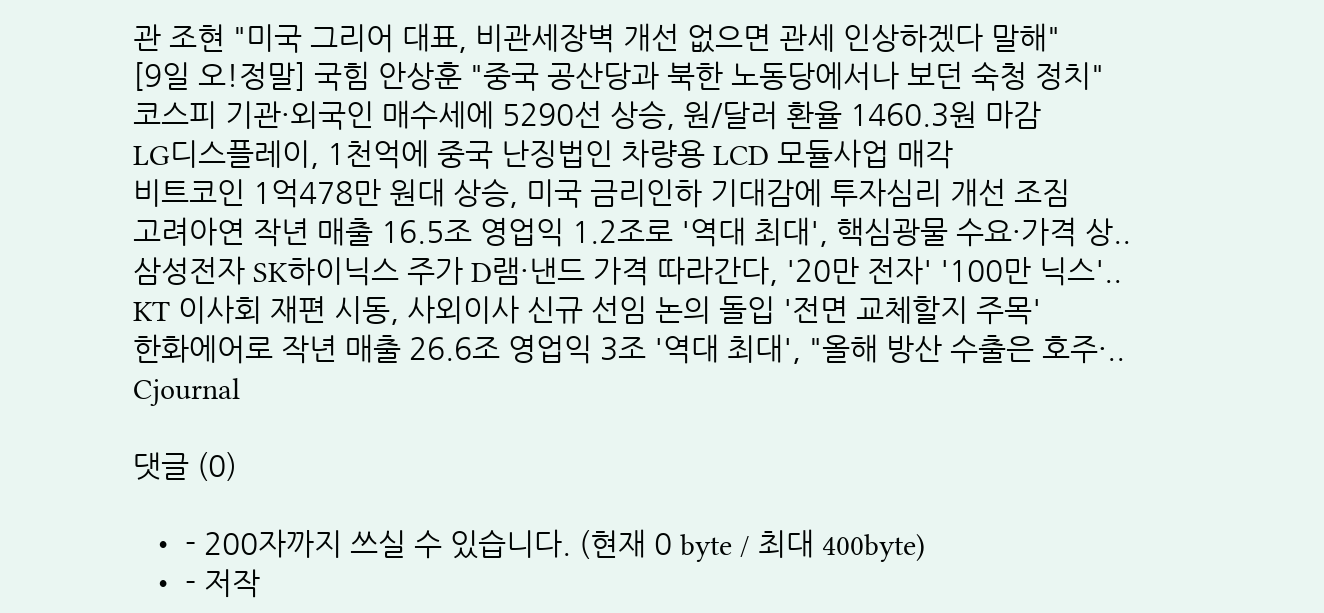관 조현 "미국 그리어 대표, 비관세장벽 개선 없으면 관세 인상하겠다 말해"
[9일 오!정말] 국힘 안상훈 "중국 공산당과 북한 노동당에서나 보던 숙청 정치"
코스피 기관·외국인 매수세에 5290선 상승, 원/달러 환율 1460.3원 마감
LG디스플레이, 1천억에 중국 난징법인 차량용 LCD 모듈사업 매각
비트코인 1억478만 원대 상승, 미국 금리인하 기대감에 투자심리 개선 조짐
고려아연 작년 매출 16.5조 영업익 1.2조로 '역대 최대', 핵심광물 수요·가격 상..
삼성전자 SK하이닉스 주가 D램·낸드 가격 따라간다, '20만 전자' '100만 닉스'..
KT 이사회 재편 시동, 사외이사 신규 선임 논의 돌입 '전면 교체할지 주목'
한화에어로 작년 매출 26.6조 영업익 3조 '역대 최대', "올해 방산 수출은 호주·..
Cjournal

댓글 (0)

  • - 200자까지 쓰실 수 있습니다. (현재 0 byte / 최대 400byte)
  • - 저작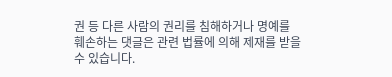권 등 다른 사람의 권리를 침해하거나 명예를 훼손하는 댓글은 관련 법률에 의해 제재를 받을 수 있습니다.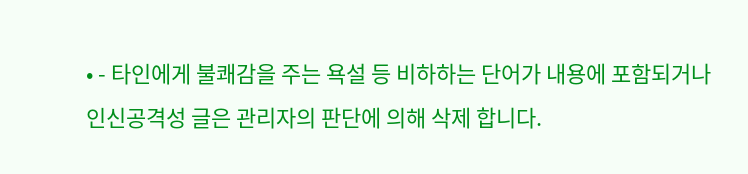• - 타인에게 불쾌감을 주는 욕설 등 비하하는 단어가 내용에 포함되거나 인신공격성 글은 관리자의 판단에 의해 삭제 합니다.